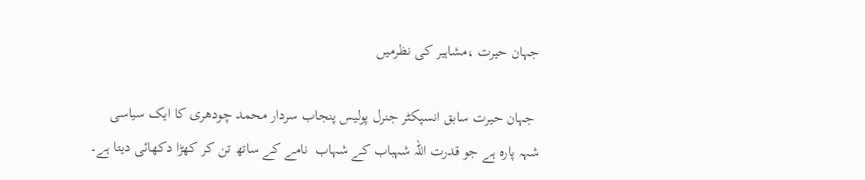جہان حیرت ،مشاہیر کی نظرمیں

 جہان حیرت سابق انسپکٹر جنرل پولیس پنجاب سردار محمد چودھری کا ایک سیاسی  شہہ پارہ ہے جو قدرت اللہ شہباب کے شہاب  نامے کے ساتھ تن کر کھڑا دکھائی دیتا ہے۔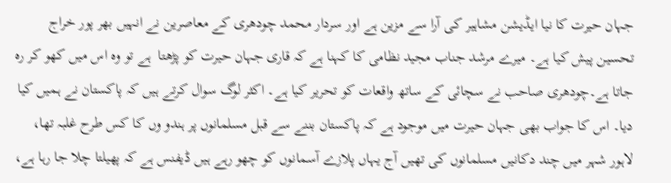جہان حیرت کا نیا ایڈیشن مشاہیر کی آرا سے مزین ہے اور سردار محمد چودھری کے معاصرین نے انہیں بھر پور خراج تحسین پیش کیا ہے۔ میرے مرشد جناب مجید نظامی کا کہنا ہے کہ قاری جہان حیرت کو پڑھتا  ہے تو وہ اس میں کھو کر رہ جاتا ہے۔چودھری صاحب نے سچائی کے ساتھ واقعات کو تحریر کیا ہے۔ اکثر لوگ سوال کرتے ہیں کہ پاکستان نے ہمیں کیا دیا۔ اس کا جواب بھی جہان حیرت میں موجود ہے کہ پاکستان بننے سے قبل مسلمانوں پر ہندو وں کا کس طرح غلبہ تھا، لاہور شہر میں چند دکانیں مسلمانوں کی تھیں آج یہاں پلازے آسمانوں کو چھو رہے ہیں ڈیفنس ہے کہ پھیلتا چلا جا رہا ہے،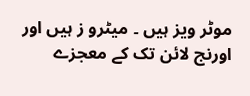موٹر ویز ہیں ۔ میٹرو ز ہیں اور اورنج لائن تک کے معجزے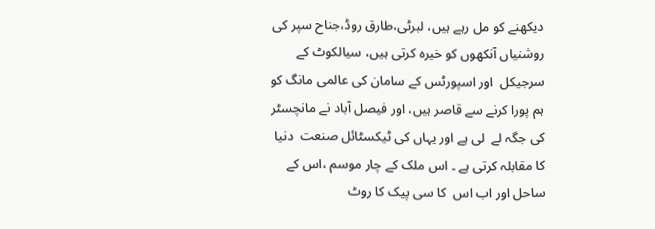دیکھنے کو مل رہے ہیں، لبرٹی،طارق روڈ،جناح سپر کی روشنیاں آنکھوں کو خیرہ کرتی ہیں، سیالکوٹ کے سرجیکل  اور اسپورٹس کے سامان کی عالمی مانگ کو ہم پورا کرنے سے قاصر ہیں، اور فیصل آباد نے مانچسٹر کی جگہ لے  لی ہے اور یہاں کی ٹیکسٹائل صنعت  دنیا  کا مقابلہ کرتی ہے ۔ اس ملک کے چار موسم ،اس کے ساحل اور اب اس  کا سی پیک کا روٹ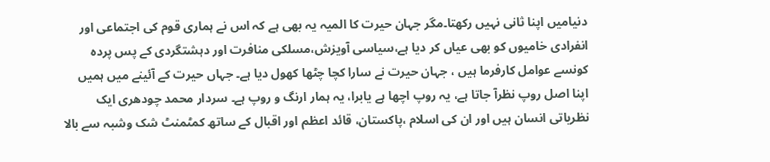دنیامیں اپنا ثانی نہیں رکھتا۔مگر جہان حیرت کا المیہ یہ بھی ہے کہ اس نے ہماری قوم کی اجتماعی اور انفرادی خامیوں کو بھی عیاں کر دیا ہے،سیاسی آویزش،مسلکی منافرت اور دہشتگردی کے پس پردہ کونسے عوامل کارفرما ہیں ، جہان حیرت نے سارا کچا چٹھا کھول دیا ہے۔ جہاں حیرت کے آئینے میں ہمیں اپنا اصل روپ نظرآ جاتا ہے، یہ روپ اچھا ہے یابرا، یہ ہمار ارنگ و روپ ہے۔ سردار محمد چودھری ایک نظریاتی انسان ہیں اور ان کی اسلام ،پاکستان، قائد اعظم اور اقبال کے ساتھ کمٹمنٹ شک وشبہ سے بالا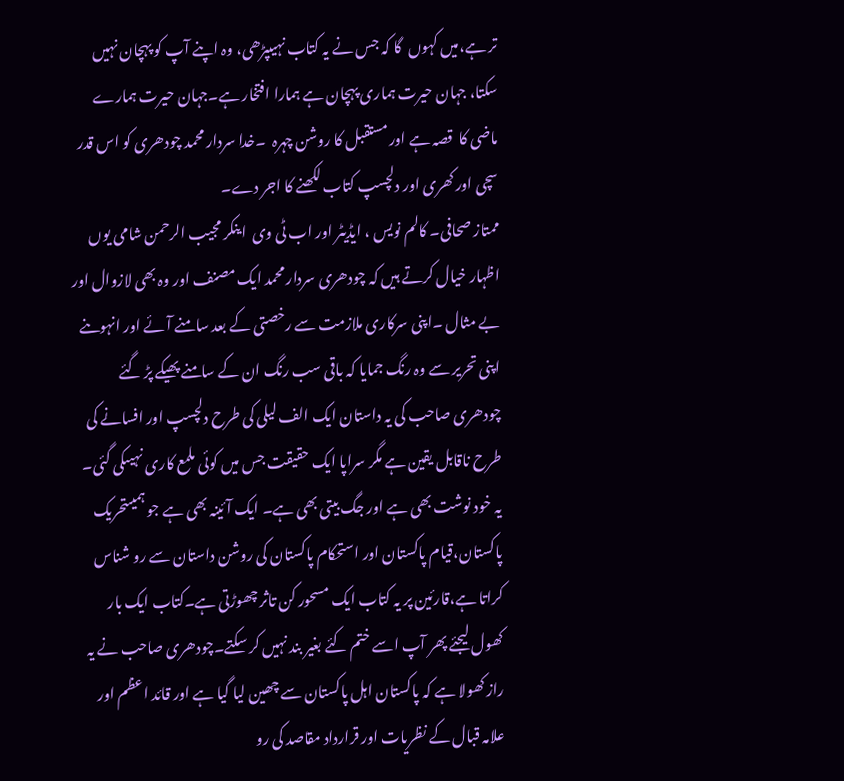تر ہے،میں کہوں  گا کہ جس نے یہ کتاب نہیںپڑھی، وہ اپنے آپ کو پہچان نہیں سکتا، جہان حیرت ہماری پہچان ہے ہمارا افتخار ہے۔جہان حیرت ہمارے ماضی کا  قصہ ہے اور مستقبل کا روشن چہرہ  ۔خدا سردار محمد چودھری کو اس قدر سچی اور کھری اور دلچسپ کتاب لکھنے کا اجر دے۔
ممتاز صحافی۔ کالم نویس ، ایڈیٹر اور اب ٹی وی  اینکر مجیب الرحمن شامی یوں اظہار خیال کرتے ہیں کہ چودھری سردار محمد ایک مصنف اور وہ بھی لازوال اور بے مثال ۔اپنی سرکاری ملازمت سے رخصتی کے بعد سامنے آئے اور انہوںنے اپنی تحریر سے وہ رنگ جمایا کہ باقی سب رنگ ان کے سامنے پھیکے پڑ گئے چودھری صاحب کی یہ داستان ایک الف لیلی کی طرح دلچسپ اور افسانے کی طرح ناقابل یقین ہے مگر سراپا ایک حقیقت جس میں کوئی ملمع کاری نہیںکی گئی۔ یہ خود نوشت بھی ہے اور جگ بیتی بھی ہے۔ ایک آئینہ بھی ہے جو ہمیںتحریک پاکستان،قیام پاکستان اور استحکام پاکستان کی روشن داستان سے رو شناس کراتا ہے،قارئین پر یہ کتاب ایک مسحور کن تاثر چھوڑتی ہے۔کتاب ایک بار کھول لیجئے پھر آپ اسے ختم کئے بغیر بند نہیں کر سکتے۔چودھری صاحب نے یہ راز کھولا ہے کہ پاکستان اہل پاکستان سے چھین لیا گیا ہے اور قائد اعظم اور علامہ قبال کے نظریات اور قرارداد مقاصد کی رو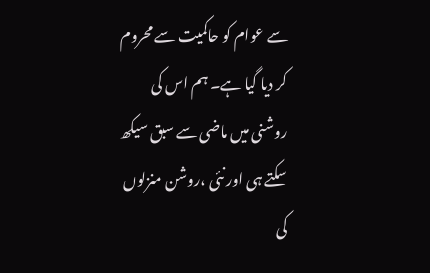سے عوام کو حاکمیت سے محروم کر دیا گیا ہے۔ ہم اس کی روشنی میں ماضی سے سبق سیکھ سکتے ہی اور نئی ،روشن منزلوں کی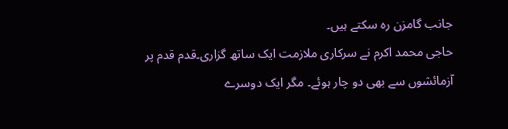جانب گامزن رہ سکتے ہیں۔
حاجی محمد اکرم نے سرکاری ملازمت ایک ساتھ گزاری۔قدم قدم پر آزمائشوں سے بھی دو چار ہوئے۔ مگر ایک دوسرے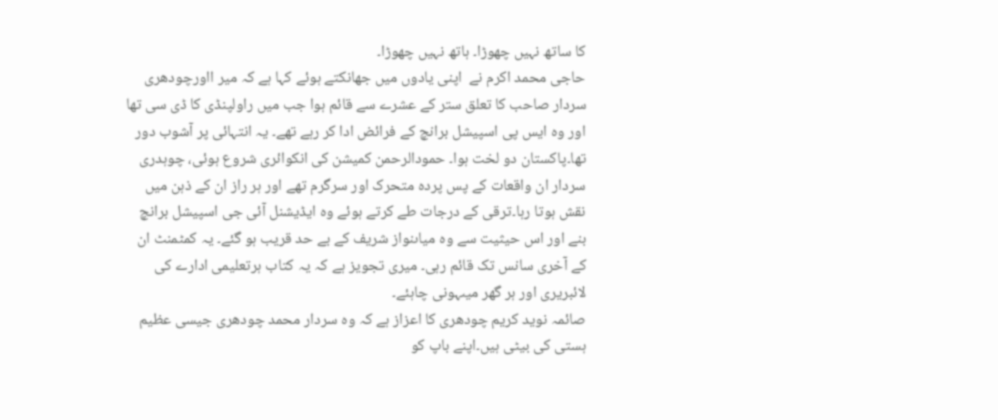کا ساتھ نہیں چھوڑا۔ ہاتھ نہیں چھوڑا۔
حاجی محمد اکرم نے  اپنی یادوں میں جھانکتے ہوئے کہا ہے کہ میر ااورچودھری سردار صاحب کا تعلق ستر کے عشرے سے قائم ہوا جب میں راولپنڈی کا ڈی سی تھا اور وہ ایس پی اسپیشل برانچ کے فرائض ادا کر رہے تھے۔ یہ انتہائی پر آشوب دور تھا۔پاکستان دو لخت ہوا۔ حمودالرحمن کمیشن کی انکوائری شروع ہوئی، چوہدری سردار ان واقعات کے پس پردہ متحرک اور سرگرم تھے اور ہر راز ان کے ذہن میں نقش ہوتا رہا۔ترقی کے درجات طے کرتے ہوئے وہ ایڈیشنل آئی جی اسپیشل برانچ بنے اور اس حیثیت سے وہ میاںنواز شریف کے بے حد قریب ہو گئے۔ یہ کمٹمنٹ ان کے آخری سانس تک قائم رہی۔ میری تجویز ہے کہ یہ کتاب ہرتعلیمی ادارے کی لائبریری اور ہر گھر میںہونی چاہئے۔
صائمہ نوید کریم چودھری کا اعزاز ہے کہ وہ سردار محمد چودھری جیسی عظیم ہستی کی بیٹی ہیں۔اپنے باپ کو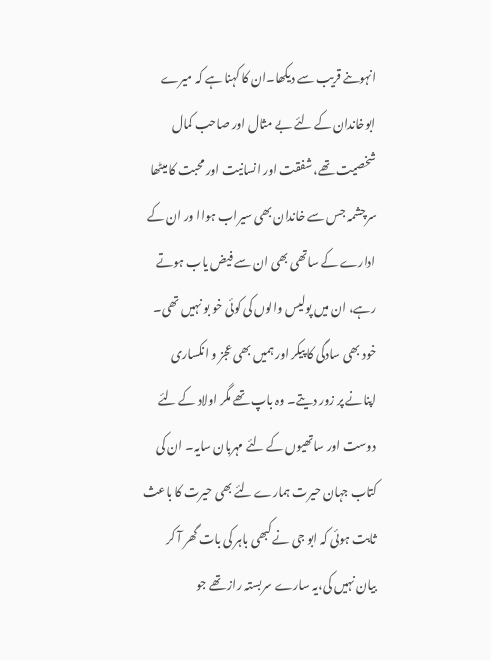انہوںنے قریب سے دیکھا۔ان کا کہنا ہے کہ میرے ابوخاندان کے لئے بے مثال اور صاحب کمال شخصیت تھے، شفقت اور انسانیت اور محبت کا میٹھا سرچشمہ جس سے خاندان بھی سیراب ہواا ور ان کے ادارے کے ساتھی بھی ان سے فیض یاب ہوتے رہے، ان میں پولیس والوں کی کوئی خو بو نہیں تھی۔ خود بھی سادگی کا پیکر اور ہمیں بھی عجز و انکساری اپنانے پر زور دیتے۔ وہ باپ تھے مگر اولاد کے لئے دوست اور ساتھیوں کے لئے مہربان سایہ۔ ان کی کتاب جہان حیرت ہمارے لئے بھی حیرت کا باعث ثابت ہوئی کہ ابو جی نے کبھی باہر کی بات گھر آ کر بیان نہیں کی،یہ سارے سربستہ راز تھے جو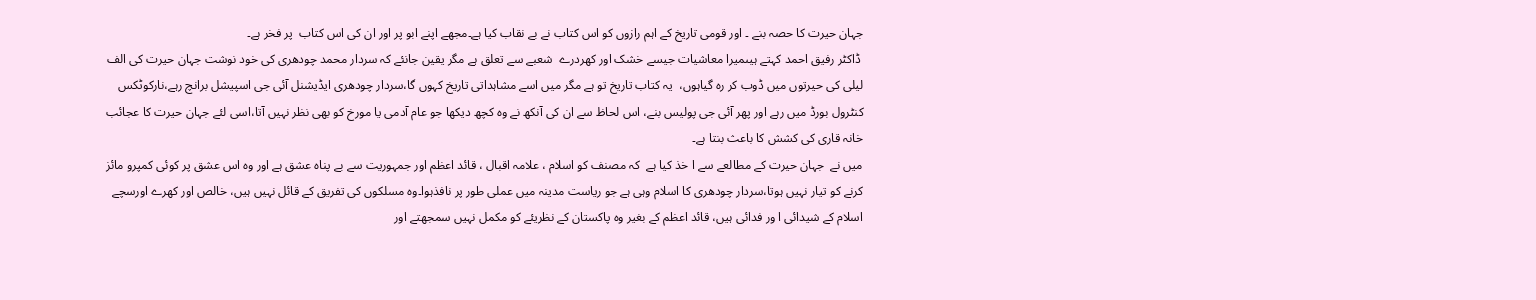جہان حیرت کا حصہ بنے ۔ اور قومی تاریخ کے اہم رازوں کو اس کتاب نے بے نقاب کیا ہے۔مجھے اپنے ابو پر اور ان کی اس کتاب  پر فخر ہے۔
 ڈاکٹر رفیق احمد کہتے ہیںمیرا معاشیات جیسے خشک اور کھردرے  شعبے سے تعلق ہے مگر یقین جانئے کہ سردار محمد چودھری کی خود نوشت جہان حیرت کی الف لیلی کی حیرتوں میں ڈوب کر رہ گیاہوں،  یہ کتاب تاریخ تو ہے مگر میں اسے مشاہداتی تاریخ کہوں گا،سردار چودھری ایڈیشنل آئی جی اسپیشل برانچ رہے،نارکوٹکس کنٹرول بورڈ میں رہے اور پھر آئی جی پولیس بنے، اس لحاظ سے ان کی آنکھ نے وہ کچھ دیکھا جو عام آدمی یا مورخ کو بھی نظر نہیں آتا،اسی لئے جہان حیرت کا عجائب خانہ قاری کی کشش کا باعث بنتا ہے۔
میں نے  جہان حیرت کے مطالعے سے ا خذ کیا ہے  کہ مصنف کو اسلام ، علامہ اقبال ، قائد اعظم اور جمہوریت سے بے پناہ عشق ہے اور وہ اس عشق پر کوئی کمپرو مائز کرنے کو تیار نہیں ہوتا،سردار چودھری کا اسلام وہی ہے جو ریاست مدینہ میں عملی طور پر نافذہوا۔وہ مسلکوں کی تفریق کے قائل نہیں ہیں، خالص اور کھرے اورسچے اسلام کے شیدائی ا ور فدائی ہیں، قائد اعظم کے بغیر وہ پاکستان کے نظریئے کو مکمل نہیں سمجھتے اور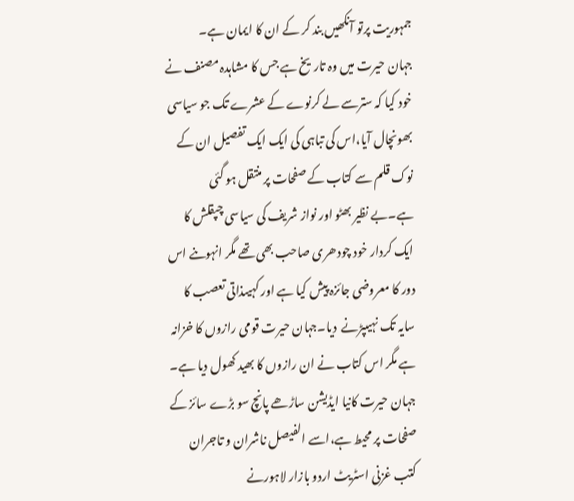جمہوریت پرتو آنکھیں بند کر کے ان کا ایمان ہے۔
جہان حیرت میں وہ تاریخ ہے جس کا مشاہدہ مصنف نے خود کیا کہ سترسے لے کرنوے کے عشرے تک جو سیاسی بھونچال آیا،اس کی تباہی کی ایک ایک تفصیل ان کے نوک قلم سے کتاب کے صفحات پر منتقل ہو گئی ہے۔بے نظیر بھٹو اور نواز شریف کی سیاسی چپقلش کا ایک کردار خود چودھری صاحب بھی تھے مگر انہوںنے اس دور کا معروضی جائزہ پیش کیا ہے اور کہیںذاتی تعصب کا سایہ تک نہیںپڑنے  دیا۔جہان حیرت قومی رازوں کا خزانہ ہے مگر اس کتاب نے ان رازوں کا بھید کھول دیا ہے۔
جہان حیرت کانیا ایڈیشن ساڑھے پانچ سو بڑے سائز کے صفحات پر محیط ہے،اسے الفیصل ناشران و تاجران کتب غزنی اسٹریٹ اردو بازار لاہورنے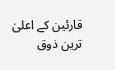قارئین کے اعلیٰ ترین ذوق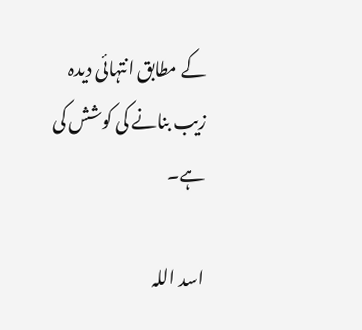کے مطابق انتہائی دیدہ زیب بنانے کی کوشش کی ہے۔

اسد اللہ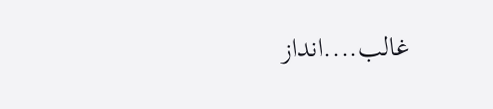غالب....انداز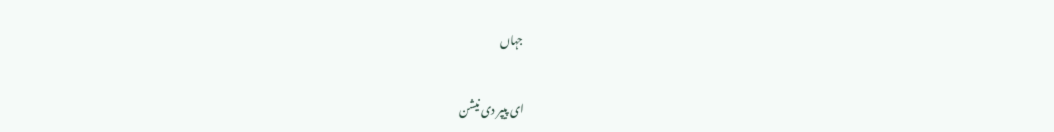جہاں

ای پیپر دی نیشن